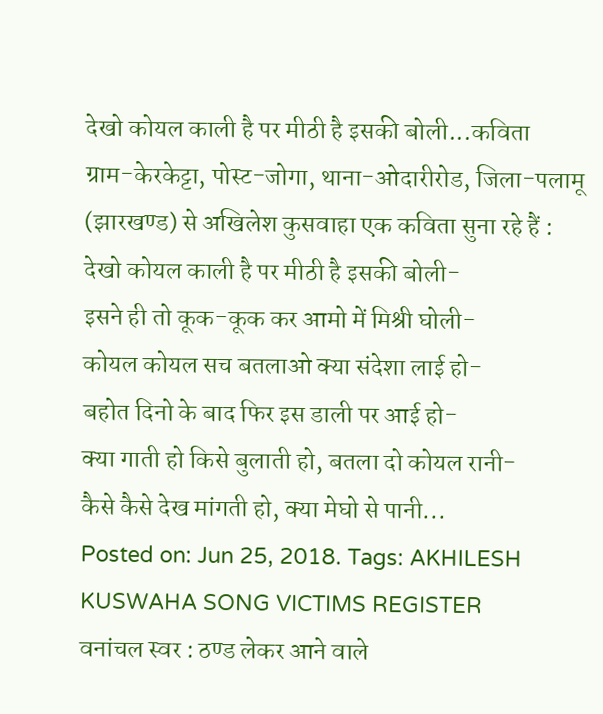देखो कोयल काली है पर मीठी है इसकी बोली...कविता
ग्राम-केरकेट्टा, पोस्ट-जोगा, थाना-ओदारीरोड, जिला-पलामू (झारखण्ड) से अखिलेश कुसवाहा एक कविता सुना रहे हैं :
देखो कोयल काली है पर मीठी है इसकी बोली-
इसने ही तो कूक-कूक कर आमो में मिश्री घोली-
कोयल कोयल सच बतलाओ क्या संदेशा लाई हो-
बहोत दिनो के बाद फिर इस डाली पर आई हो-
क्या गाती हो किसे बुलाती हो, बतला दो कोयल रानी-
कैसे कैसे देख मांगती हो, क्या मेघो से पानी...
Posted on: Jun 25, 2018. Tags: AKHILESH KUSWAHA SONG VICTIMS REGISTER
वनांचल स्वर : ठण्ड लेकर आने वाले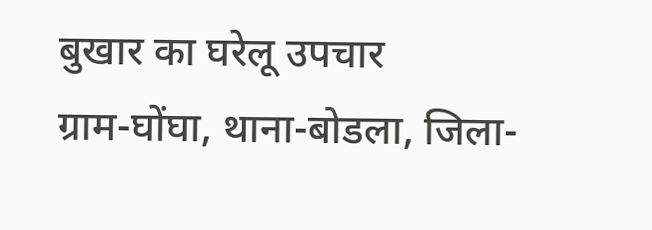बुखार का घरेलू उपचार
ग्राम-घोंघा, थाना-बोडला, जिला-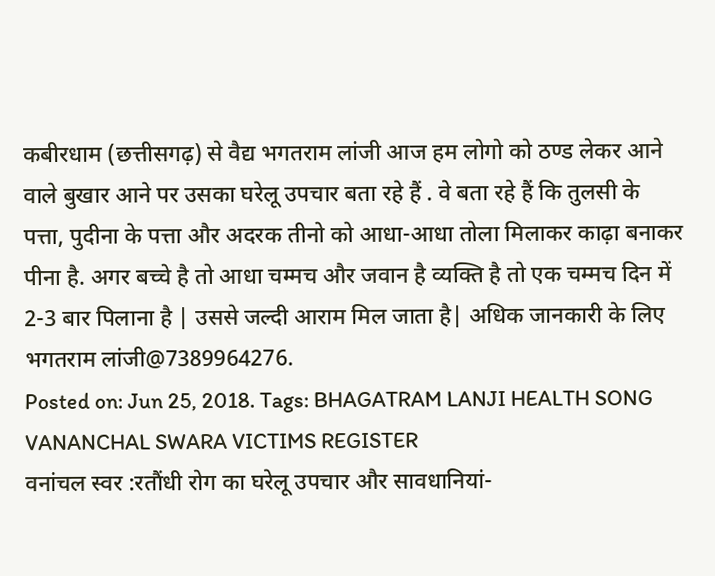कबीरधाम (छत्तीसगढ़) से वैद्य भगतराम लांजी आज हम लोगो को ठण्ड लेकर आने वाले बुखार आने पर उसका घरेलू उपचार बता रहे हैं . वे बता रहे हैं कि तुलसी के पत्ता, पुदीना के पत्ता और अदरक तीनो को आधा-आधा तोला मिलाकर काढ़ा बनाकर पीना है. अगर बच्चे है तो आधा चम्मच और जवान है व्यक्ति है तो एक चम्मच दिन में 2-3 बार पिलाना है | उससे जल्दी आराम मिल जाता है| अधिक जानकारी के लिए भगतराम लांजी@7389964276.
Posted on: Jun 25, 2018. Tags: BHAGATRAM LANJI HEALTH SONG VANANCHAL SWARA VICTIMS REGISTER
वनांचल स्वर :रतौंधी रोग का घरेलू उपचार और सावधानियां-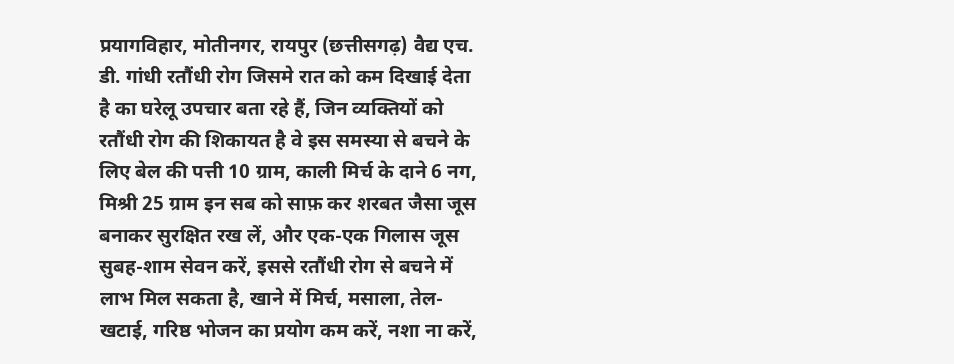प्रयागविहार, मोतीनगर, रायपुर (छत्तीसगढ़) वैद्य एच. डी. गांधी रतौंधी रोग जिसमे रात को कम दिखाई देता है का घरेलू उपचार बता रहे हैं, जिन व्यक्तियों को रतौंधी रोग की शिकायत है वे इस समस्या से बचने के लिए बेल की पत्ती 10 ग्राम, काली मिर्च के दाने 6 नग, मिश्री 25 ग्राम इन सब को साफ़ कर शरबत जैसा जूस बनाकर सुरक्षित रख लें, और एक-एक गिलास जूस सुबह-शाम सेवन करें, इससे रतौंधी रोग से बचने में लाभ मिल सकता है, खाने में मिर्च, मसाला, तेल-खटाई, गरिष्ठ भोजन का प्रयोग कम करें, नशा ना करें,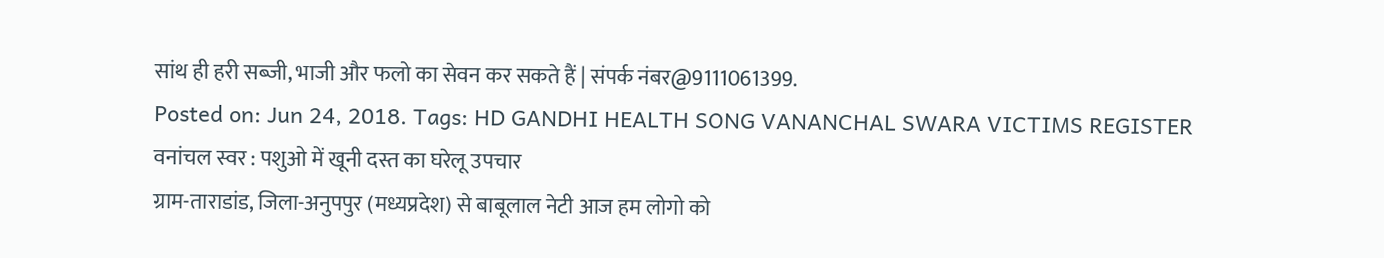सांथ ही हरी सब्जी, भाजी और फलो का सेवन कर सकते हैं | संपर्क नंबर@9111061399.
Posted on: Jun 24, 2018. Tags: HD GANDHI HEALTH SONG VANANCHAL SWARA VICTIMS REGISTER
वनांचल स्वर : पशुओ में खूनी दस्त का घरेलू उपचार
ग्राम-ताराडांड, जिला-अनुपपुर (मध्यप्रदेश) से बाबूलाल नेटी आज हम लोगो को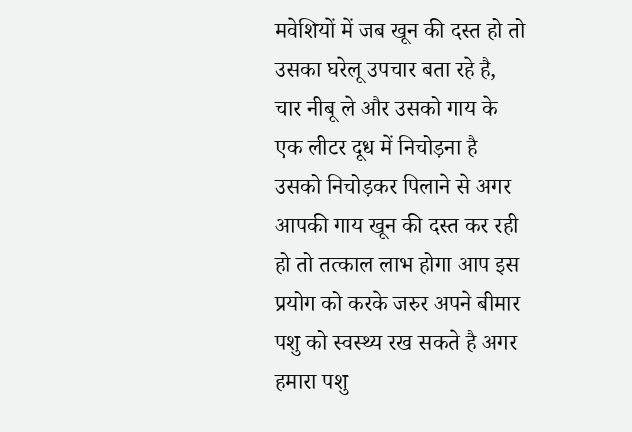मवेशियों में जब खून की दस्त हो तो उसका घरेलू उपचार बता रहे है, चार नीबू ले और उसको गाय के एक लीटर दूध में निचोड़ना है उसको निचोड़कर पिलाने से अगर आपकी गाय खून की दस्त कर रही हो तो तत्काल लाभ होगा आप इस प्रयोग को करके जरुर अपने बीमार पशु को स्वस्थ्य रख सकते है अगर हमारा पशु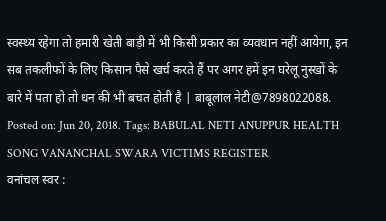स्वस्थ्य रहेगा तो हमारी खेती बाड़ी में भी किसी प्रकार का व्यवधान नहीं आयेगा, इन सब तकलीफों के लिए किसान पैसे खर्च करते हैं पर अगर हमें इन घरेलू नुस्खों के बारे में पता हो तो धन की भी बचत होती है | बाबूलाल नेटी@7898022088.
Posted on: Jun 20, 2018. Tags: BABULAL NETI ANUPPUR HEALTH SONG VANANCHAL SWARA VICTIMS REGISTER
वनांचल स्वर :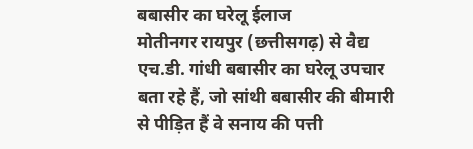बबासीर का घरेलू ईलाज
मोतीनगर रायपुर (छत्तीसगढ़) से वैद्य एच.डी. गांधी बबासीर का घरेलू उपचार बता रहे हैं, जो सांथी बबासीर की बीमारी से पीड़ित हैं वे सनाय की पत्ती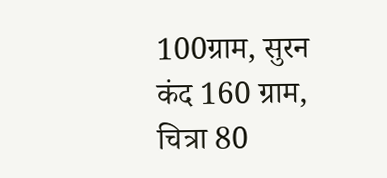100ग्राम, सुरन कंद 160 ग्राम, चित्रा 80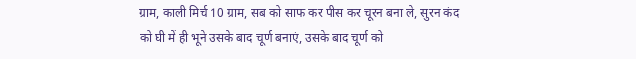ग्राम, काली मिर्च 10 ग्राम, सब को साफ कर पीस कर चूरन बना ले, सुरन कंद को घी में ही भूने उसके बाद चूर्ण बनाएं, उसके बाद चूर्ण को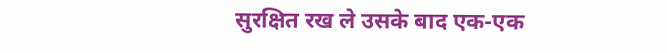सुरक्षित रख ले उसके बाद एक-एक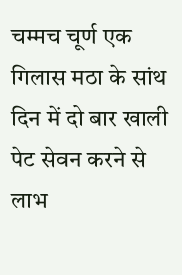चम्मच चूर्ण एक गिलास मठा के सांथ दिन में दो बार खाली पेट सेवन करने से लाभ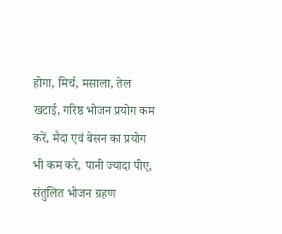होगा, मिर्च, मसाला, तेल खटाई, गरिष्ठ भोजन प्रयोग कम करें, मैदा एवं बेसन का प्रयोग भी कम करे, पानी ज्यादा पीए, संतुलित भोजन ग्रहण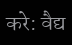करे: वैद्य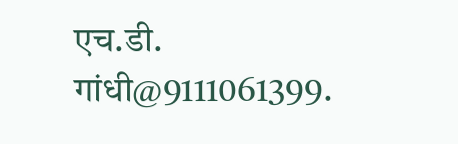एच.डी. गांधी@9111061399.